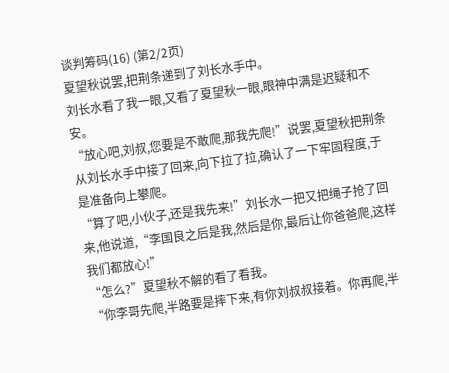谈判筹码(16) (第2/2页)
夏望秋说罢,把荆条递到了刘长水手中。
刘长水看了我一眼,又看了夏望秋一眼,眼神中满是迟疑和不安。
“放心吧,刘叔,您要是不敢爬,那我先爬!”说罢,夏望秋把荆条从刘长水手中接了回来,向下拉了拉,确认了一下牢固程度,于是准备向上攀爬。
“算了吧,小伙子,还是我先来!”刘长水一把又把绳子抢了回来,他说道,“李国良之后是我,然后是你,最后让你爸爸爬,这样我们都放心!”
“怎么?”夏望秋不解的看了看我。
“你李哥先爬,半路要是摔下来,有你刘叔叔接着。你再爬,半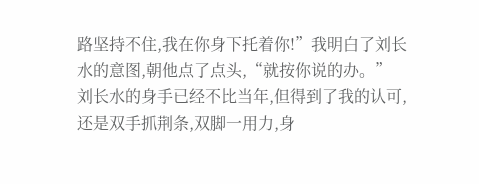路坚持不住,我在你身下托着你!”我明白了刘长水的意图,朝他点了点头,“就按你说的办。”
刘长水的身手已经不比当年,但得到了我的认可,还是双手抓荆条,双脚一用力,身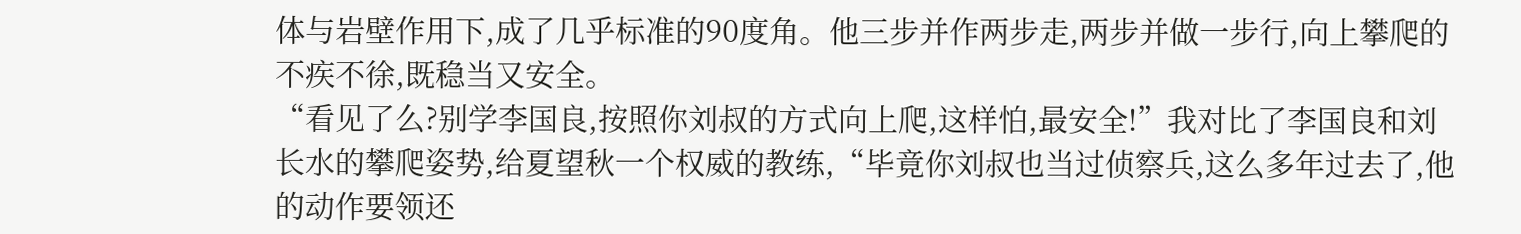体与岩壁作用下,成了几乎标准的90度角。他三步并作两步走,两步并做一步行,向上攀爬的不疾不徐,既稳当又安全。
“看见了么?别学李国良,按照你刘叔的方式向上爬,这样怕,最安全!”我对比了李国良和刘长水的攀爬姿势,给夏望秋一个权威的教练,“毕竟你刘叔也当过侦察兵,这么多年过去了,他的动作要领还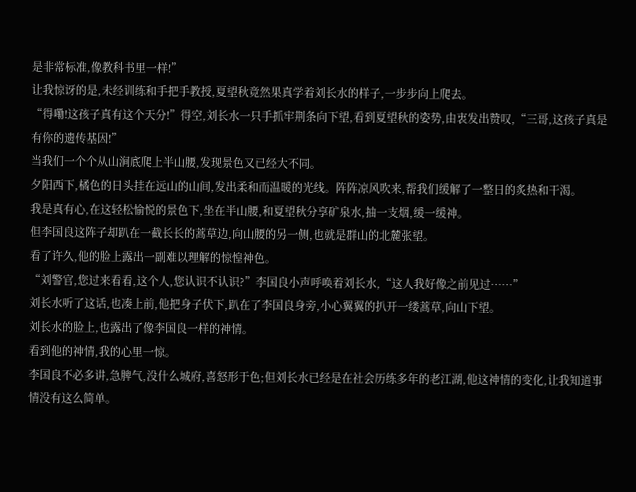是非常标准,像教科书里一样!”
让我惊讶的是,未经训练和手把手教授,夏望秋竟然果真学着刘长水的样子,一步步向上爬去。
“得嘞!这孩子真有这个天分!”得空,刘长水一只手抓牢荆条向下望,看到夏望秋的姿势,由衷发出赞叹,“三哥,这孩子真是有你的遗传基因!”
当我们一个个从山涧底爬上半山腰,发现景色又已经大不同。
夕阳西下,橘色的日头挂在远山的山间,发出柔和而温暖的光线。阵阵凉风吹来,帮我们缓解了一整日的炙热和干渴。
我是真有心,在这轻松愉悦的景色下,坐在半山腰,和夏望秋分享矿泉水,抽一支烟,缓一缓神。
但李国良这阵子却趴在一截长长的蒿草边,向山腰的另一侧,也就是群山的北麓张望。
看了许久,他的脸上露出一副难以理解的惊惶神色。
“刘警官,您过来看看,这个人,您认识不认识?”李国良小声呼唤着刘长水,“这人我好像之前见过……”
刘长水听了这话,也凑上前,他把身子伏下,趴在了李国良身旁,小心翼翼的扒开一缕蒿草,向山下望。
刘长水的脸上,也露出了像李国良一样的神情。
看到他的神情,我的心里一惊。
李国良不必多讲,急脾气,没什么城府,喜怒形于色;但刘长水已经是在社会历练多年的老江湖,他这神情的变化,让我知道事情没有这么简单。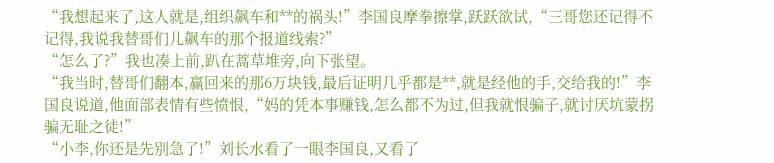“我想起来了,这人就是,组织飙车和**的祸头!”李国良摩拳擦掌,跃跃欲试,“三哥您还记得不记得,我说我替哥们儿飙车的那个报道线索?”
“怎么了?”我也凑上前,趴在蒿草堆旁,向下张望。
“我当时,替哥们翻本,赢回来的那6万块钱,最后证明几乎都是**,就是经他的手,交给我的!”李国良说道,他面部表情有些愤恨,“妈的凭本事赚钱,怎么都不为过,但我就恨骗子,就讨厌坑蒙拐骗无耻之徒!”
“小李,你还是先别急了!”刘长水看了一眼李国良,又看了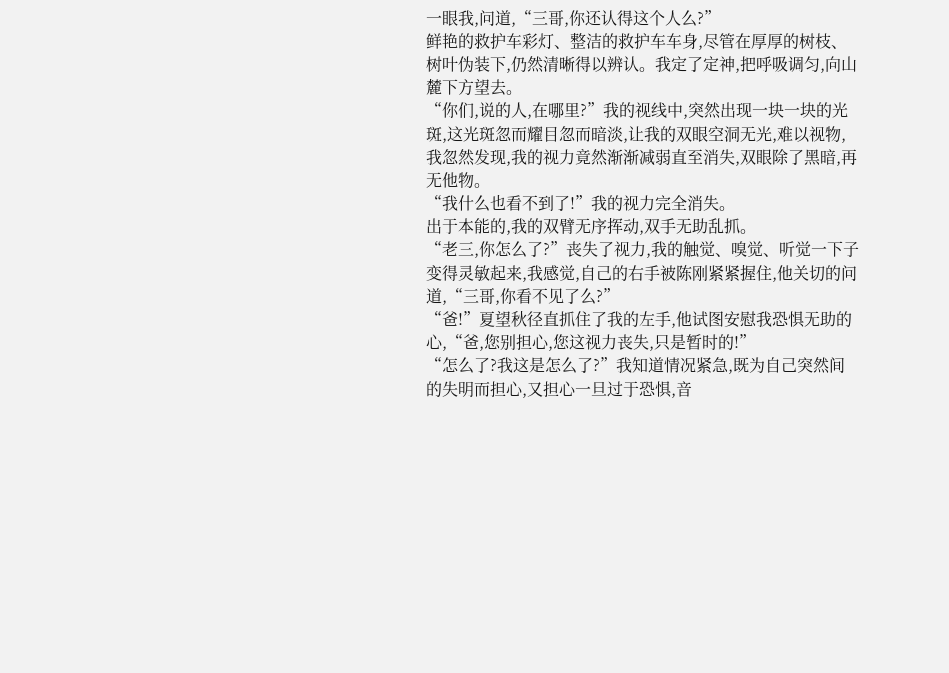一眼我,问道,“三哥,你还认得这个人么?”
鲜艳的救护车彩灯、整洁的救护车车身,尽管在厚厚的树枝、树叶伪装下,仍然清晰得以辨认。我定了定神,把呼吸调匀,向山麓下方望去。
“你们,说的人,在哪里?”我的视线中,突然出现一块一块的光斑,这光斑忽而耀目忽而暗淡,让我的双眼空洞无光,难以视物,我忽然发现,我的视力竟然渐渐减弱直至消失,双眼除了黑暗,再无他物。
“我什么也看不到了!”我的视力完全消失。
出于本能的,我的双臂无序挥动,双手无助乱抓。
“老三,你怎么了?”丧失了视力,我的触觉、嗅觉、听觉一下子变得灵敏起来,我感觉,自己的右手被陈刚紧紧握住,他关切的问道,“三哥,你看不见了么?”
“爸!”夏望秋径直抓住了我的左手,他试图安慰我恐惧无助的心,“爸,您别担心,您这视力丧失,只是暂时的!”
“怎么了?我这是怎么了?”我知道情况紧急,既为自己突然间的失明而担心,又担心一旦过于恐惧,音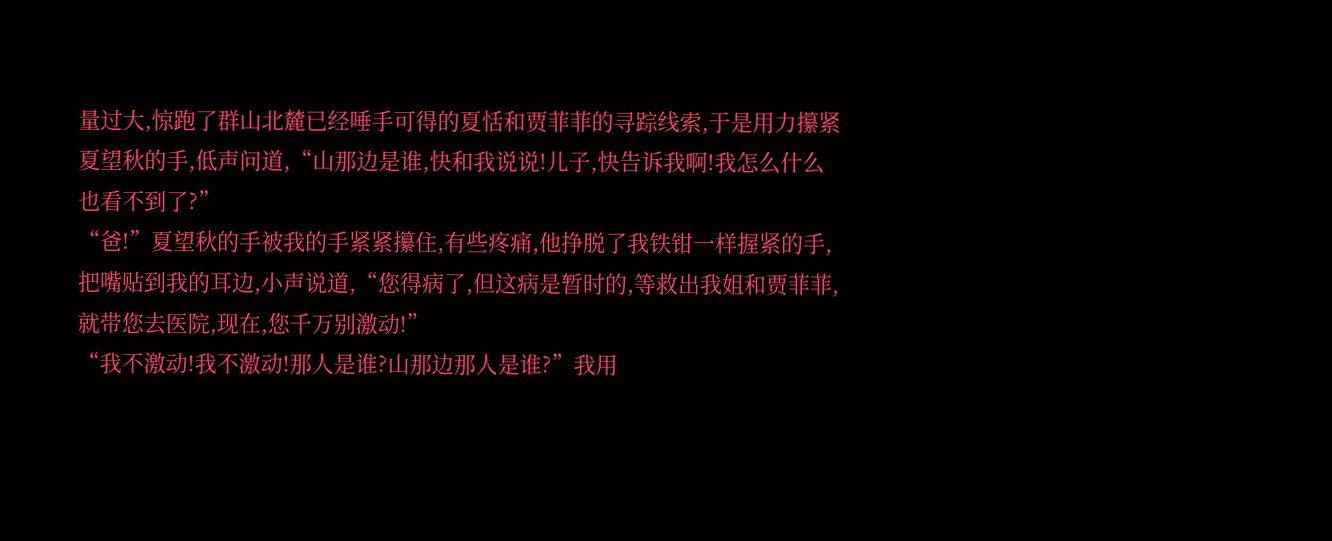量过大,惊跑了群山北麓已经唾手可得的夏恬和贾菲菲的寻踪线索,于是用力攥紧夏望秋的手,低声问道,“山那边是谁,快和我说说!儿子,快告诉我啊!我怎么什么也看不到了?”
“爸!”夏望秋的手被我的手紧紧攥住,有些疼痛,他挣脱了我铁钳一样握紧的手,把嘴贴到我的耳边,小声说道,“您得病了,但这病是暂时的,等救出我姐和贾菲菲,就带您去医院,现在,您千万别激动!”
“我不激动!我不激动!那人是谁?山那边那人是谁?”我用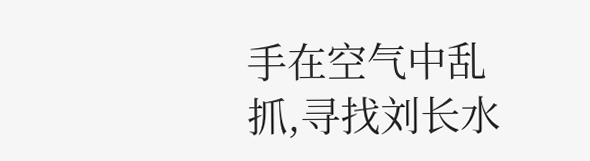手在空气中乱抓,寻找刘长水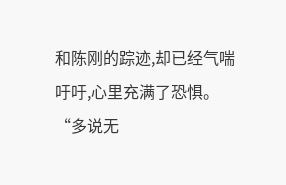和陈刚的踪迹,却已经气喘吁吁,心里充满了恐惧。
“多说无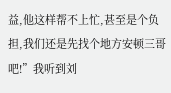益,他这样帮不上忙,甚至是个负担,我们还是先找个地方安顿三哥吧!”我听到刘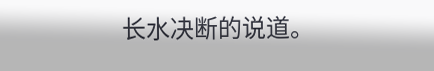长水决断的说道。